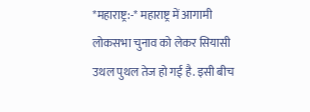*महाराष्ट्र:-* महाराष्ट्र में आगामी लोकसभा चुनाव को लेकर सियासी उथल पुथल तेज हो गई है. इसी बीच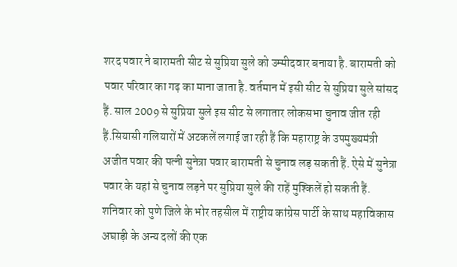शरद पवार ने बारामती सीट से सुप्रिया सुले को उम्मीदवार बनाया है. बारामती को पवार परिवार का गढ़ का माना जाता है. वर्तमान में इसी सीट से सुप्रिया सुले सांसद हैं. साल 2009 से सुप्रिया सुले इस सीट से लगातार लोकसभा चुनाव जीत रही हैं.सियासी गलियारों में अटकलें लगाई जा रही हैं कि महाराष्ट्र के उपमुख्यमंत्री अजीत पवार की पत्नी सुनेत्रा पवार बारामती से चुनाव लड़ सकती हैं. ऐसे में सुनेत्रा पवार के यहां से चुनाव लड़ने पर सुप्रिया सुले की राहें मुश्किलें हो सकती हैं. शनिवार को पुणे जिले के भोर तहसील में राष्ट्रीय कांग्रेस पार्टी के साथ महाविकास अघाड़ी के अन्य दलों की एक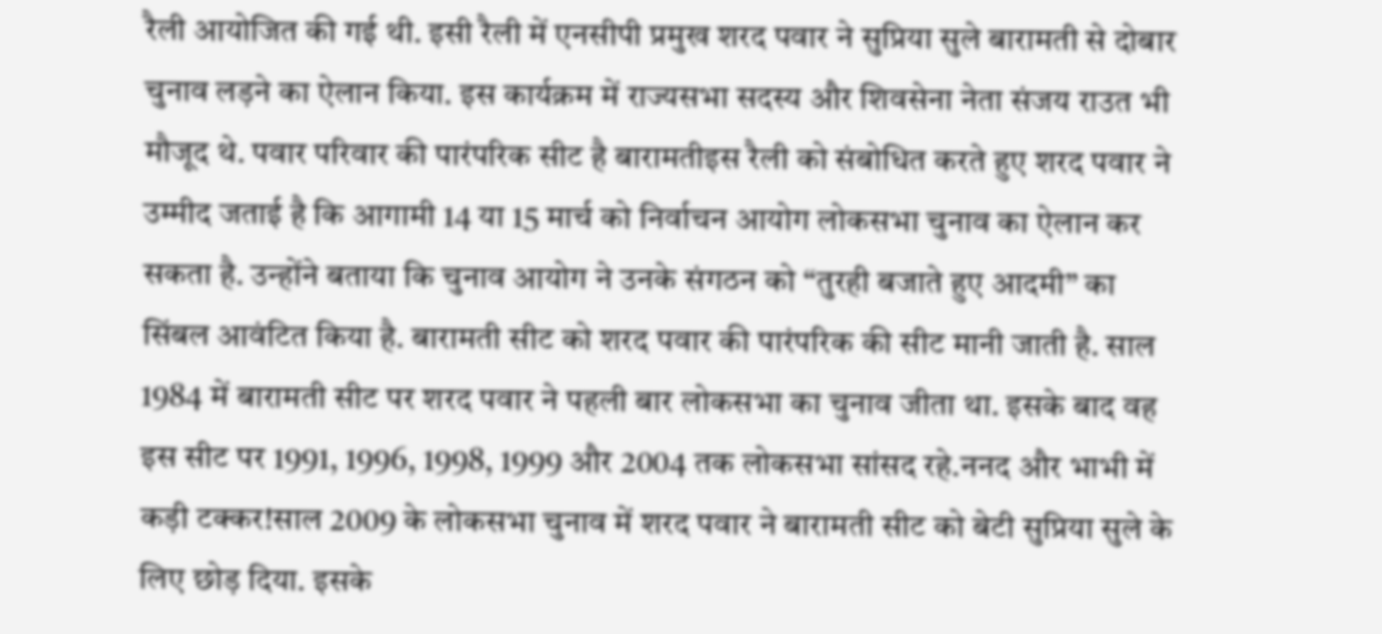रैली आयोजित की गई थी. इसी रैली में एनसीपी प्रमुख शरद पवार ने सुप्रिया सुले बारामती से दोबार चुनाव लड़ने का ऐलान किया. इस कार्यक्रम में राज्यसभा सदस्य और शिवसेना नेता संजय राउत भी मौजूद थे. पवार परिवार की पारंपरिक सीट है बारामतीइस रैली को संबोधित करते हुए शरद पवार ने उम्मीद जताई है कि आगामी 14 या 15 मार्च को निर्वाचन आयोग लोकसभा चुनाव का ऐलान कर सकता है. उन्होंने बताया कि चुनाव आयोग ने उनके संगठन को “तुरही बजाते हुए आदमी” का सिंबल आवंटित किया है. बारामती सीट को शरद पवार की पारंपरिक की सीट मानी जाती है. साल 1984 में बारामती सीट पर शरद पवार ने पहली बार लोकसभा का चुनाव जीता था. इसके बाद वह इस सीट पर 1991, 1996, 1998, 1999 और 2004 तक लोकसभा सांसद रहे.ननद और भाभी में कड़ी टक्कर!साल 2009 के लोकसभा चुनाव में शरद पवार ने बारामती सीट को बेटी सुप्रिया सुले के लिए छोड़ दिया. इसके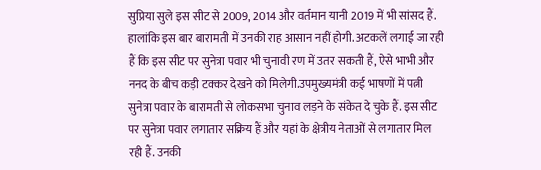सुप्रिया सुले इस सीट से 2009, 2014 और वर्तमान यानी 2019 में भी सांसद हैं. हालांकि इस बार बारामती में उनकी राह आसान नहीं होगी. अटकलें लगाई जा रही हैं कि इस सीट पर सुनेत्रा पवार भी चुनावी रण में उतर सकती हैं, ऐसे भाभी और ननद के बीच कड़ी टक्कर देखने को मिलेगी.उपमुख्यमंत्री कई भाषणों में पत्नी सुनेत्रा पवार के बारामती से लोकसभा चुनाव लड़ने के संकेत दे चुके हैं. इस सीट पर सुनेत्रा पवार लगातार सक्रिय हैं और यहां के क्षेत्रीय नेताओं से लगातार मिल रही हैं. उनकी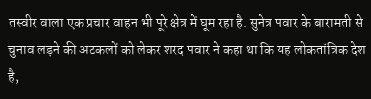तस्वीर वाला एक प्रचार वाहन भी पूरे क्षेत्र में घूम रहा है. सुनेत्र पवार के बारामती से चुनाव लड़ने की अटकलों को लेकर शरद पवार ने कहा था कि यह लोकतांत्रिक देश है,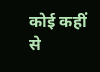कोई कहीं से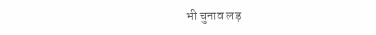भी चुनाव लड़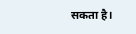सकता है।